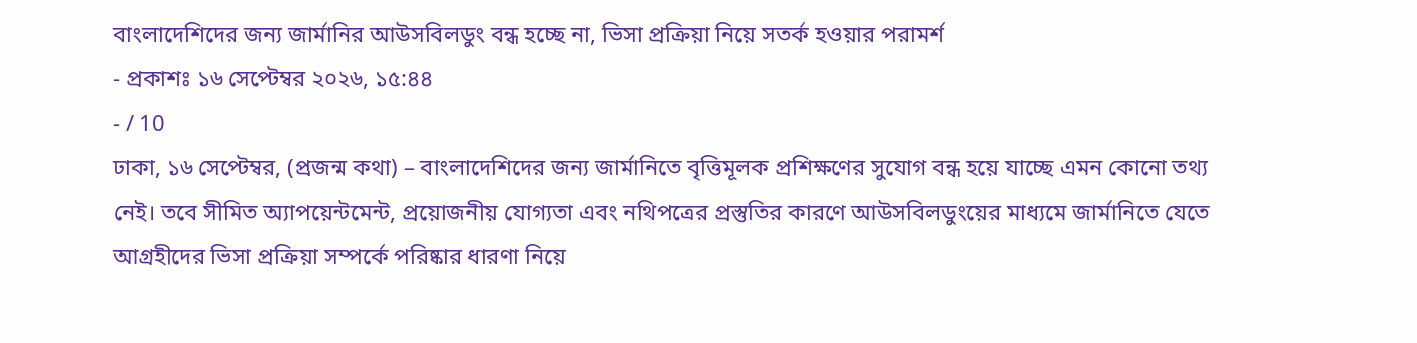বাংলাদেশিদের জন্য জার্মানির আউসবিলডুং বন্ধ হচ্ছে না, ভিসা প্রক্রিয়া নিয়ে সতর্ক হওয়ার পরামর্শ
- প্রকাশঃ ১৬ সেপ্টেম্বর ২০২৬, ১৫:৪৪
- / 10
ঢাকা, ১৬ সেপ্টেম্বর, (প্রজন্ম কথা) – বাংলাদেশিদের জন্য জার্মানিতে বৃত্তিমূলক প্রশিক্ষণের সুযোগ বন্ধ হয়ে যাচ্ছে এমন কোনো তথ্য নেই। তবে সীমিত অ্যাপয়েন্টমেন্ট, প্রয়োজনীয় যোগ্যতা এবং নথিপত্রের প্রস্তুতির কারণে আউসবিলডুংয়ের মাধ্যমে জার্মানিতে যেতে আগ্রহীদের ভিসা প্রক্রিয়া সম্পর্কে পরিষ্কার ধারণা নিয়ে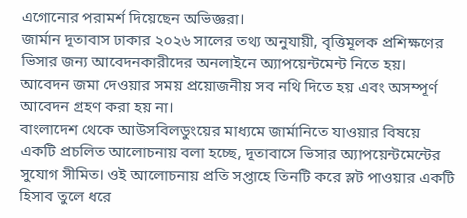এগোনোর পরামর্শ দিয়েছেন অভিজ্ঞরা।
জার্মান দূতাবাস ঢাকার ২০২৬ সালের তথ্য অনুযায়ী, বৃত্তিমূলক প্রশিক্ষণের ভিসার জন্য আবেদনকারীদের অনলাইনে অ্যাপয়েন্টমেন্ট নিতে হয়। আবেদন জমা দেওয়ার সময় প্রয়োজনীয় সব নথি দিতে হয় এবং অসম্পূর্ণ আবেদন গ্রহণ করা হয় না।
বাংলাদেশ থেকে আউসবিলডুংয়ের মাধ্যমে জার্মানিতে যাওয়ার বিষয়ে একটি প্রচলিত আলোচনায় বলা হচ্ছে, দূতাবাসে ভিসার অ্যাপয়েন্টমেন্টের সুযোগ সীমিত। ওই আলোচনায় প্রতি সপ্তাহে তিনটি করে স্লট পাওয়ার একটি হিসাব তুলে ধরে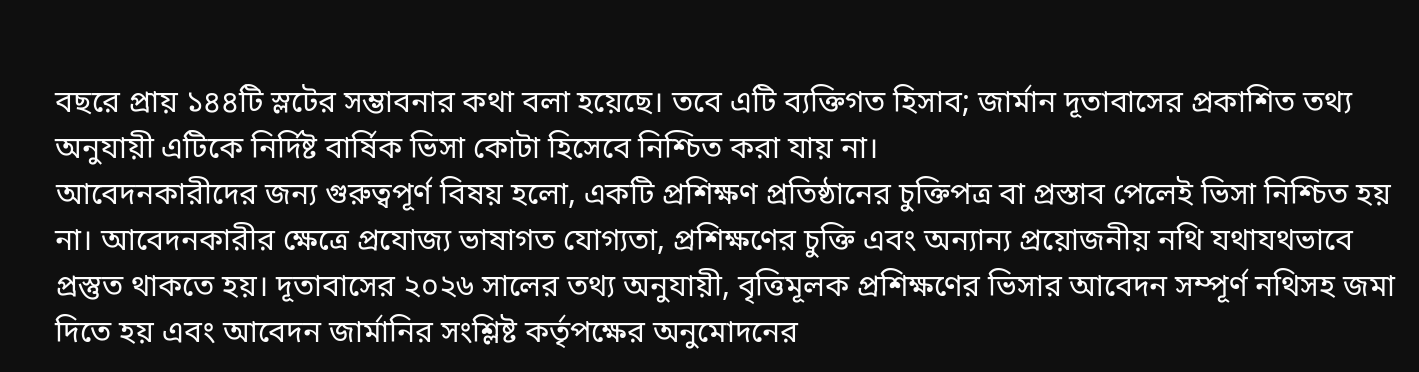বছরে প্রায় ১৪৪টি স্লটের সম্ভাবনার কথা বলা হয়েছে। তবে এটি ব্যক্তিগত হিসাব; জার্মান দূতাবাসের প্রকাশিত তথ্য অনুযায়ী এটিকে নির্দিষ্ট বার্ষিক ভিসা কোটা হিসেবে নিশ্চিত করা যায় না।
আবেদনকারীদের জন্য গুরুত্বপূর্ণ বিষয় হলো, একটি প্রশিক্ষণ প্রতিষ্ঠানের চুক্তিপত্র বা প্রস্তাব পেলেই ভিসা নিশ্চিত হয় না। আবেদনকারীর ক্ষেত্রে প্রযোজ্য ভাষাগত যোগ্যতা, প্রশিক্ষণের চুক্তি এবং অন্যান্য প্রয়োজনীয় নথি যথাযথভাবে প্রস্তুত থাকতে হয়। দূতাবাসের ২০২৬ সালের তথ্য অনুযায়ী, বৃত্তিমূলক প্রশিক্ষণের ভিসার আবেদন সম্পূর্ণ নথিসহ জমা দিতে হয় এবং আবেদন জার্মানির সংশ্লিষ্ট কর্তৃপক্ষের অনুমোদনের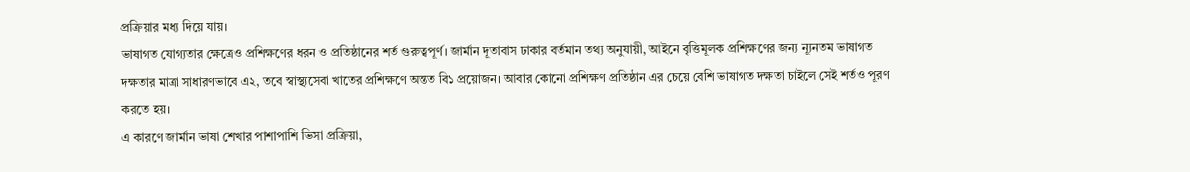প্রক্রিয়ার মধ্য দিয়ে যায়।
ভাষাগত যোগ্যতার ক্ষেত্রেও প্রশিক্ষণের ধরন ও প্রতিষ্ঠানের শর্ত গুরুত্বপূর্ণ। জার্মান দূতাবাস ঢাকার বর্তমান তথ্য অনুযায়ী, আইনে বৃত্তিমূলক প্রশিক্ষণের জন্য ন্যূনতম ভাষাগত দক্ষতার মাত্রা সাধারণভাবে এ২, তবে স্বাস্থ্যসেবা খাতের প্রশিক্ষণে অন্তত বি১ প্রয়োজন। আবার কোনো প্রশিক্ষণ প্রতিষ্ঠান এর চেয়ে বেশি ভাষাগত দক্ষতা চাইলে সেই শর্তও পূরণ করতে হয়।
এ কারণে জার্মান ভাষা শেখার পাশাপাশি ভিসা প্রক্রিয়া,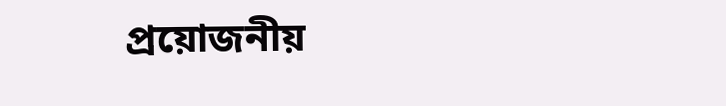প্রয়োজনীয়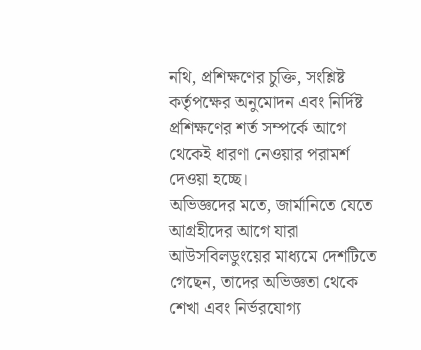নথি, প্রশিক্ষণের চুক্তি, সংশ্লিষ্ট কর্তৃপক্ষের অনুমোদন এবং নির্দিষ্ট প্রশিক্ষণের শর্ত সম্পর্কে আগে থেকেই ধারণা নেওয়ার পরামর্শ দেওয়া হচ্ছে।
অভিজ্ঞদের মতে, জার্মানিতে যেতে আগ্রহীদের আগে যারা আউসবিলডুংয়ের মাধ্যমে দেশটিতে গেছেন, তাদের অভিজ্ঞতা থেকে শেখা এবং নির্ভরযোগ্য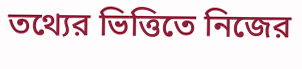তথ্যের ভিত্তিতে নিজের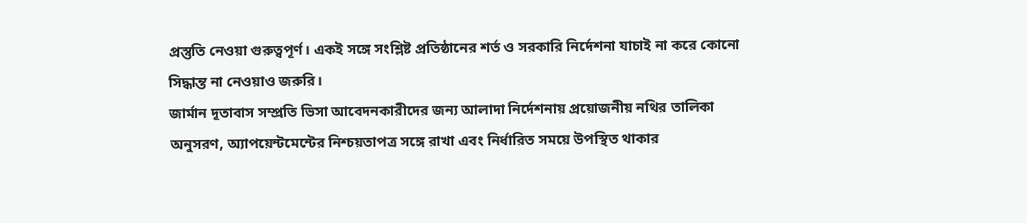প্রস্তুতি নেওয়া গুরুত্বপূর্ণ। একই সঙ্গে সংশ্লিষ্ট প্রতিষ্ঠানের শর্ত ও সরকারি নির্দেশনা যাচাই না করে কোনো সিদ্ধান্ত না নেওয়াও জরুরি।
জার্মান দূতাবাস সম্প্রতি ভিসা আবেদনকারীদের জন্য আলাদা নির্দেশনায় প্রয়োজনীয় নথির তালিকা অনুসরণ, অ্যাপয়েন্টমেন্টের নিশ্চয়তাপত্র সঙ্গে রাখা এবং নির্ধারিত সময়ে উপস্থিত থাকার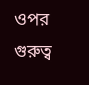ওপর গুরুত্ব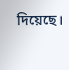দিয়েছে।